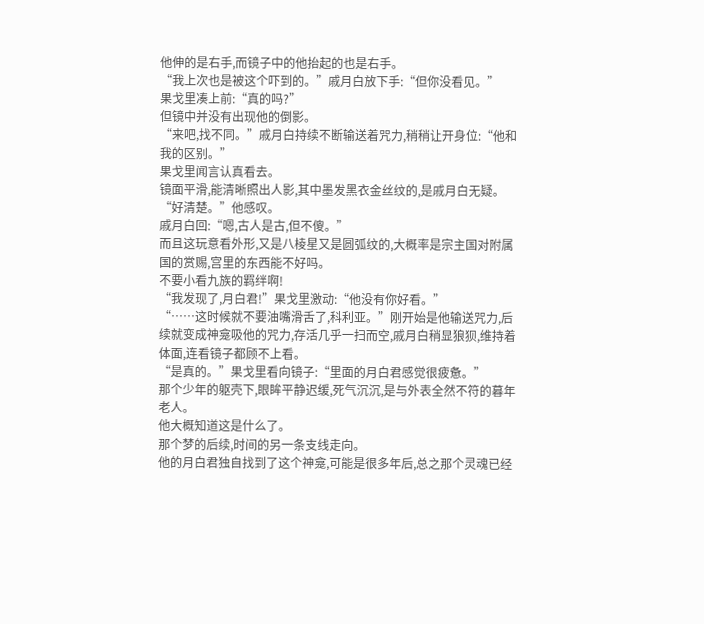他伸的是右手,而镜子中的他抬起的也是右手。
“我上次也是被这个吓到的。”戚月白放下手:“但你没看见。”
果戈里凑上前:“真的吗?”
但镜中并没有出现他的倒影。
“来吧,找不同。”戚月白持续不断输送着咒力,稍稍让开身位:“他和我的区别。”
果戈里闻言认真看去。
镜面平滑,能清晰照出人影,其中墨发黑衣金丝纹的,是戚月白无疑。
“好清楚。”他感叹。
戚月白回:“嗯,古人是古,但不傻。”
而且这玩意看外形,又是八棱星又是圆弧纹的,大概率是宗主国对附属国的赏赐,宫里的东西能不好吗。
不要小看九族的羁绊啊!
“我发现了,月白君!”果戈里激动:“他没有你好看。”
“……这时候就不要油嘴滑舌了,科利亚。”刚开始是他输送咒力,后续就变成神龛吸他的咒力,存活几乎一扫而空,戚月白稍显狼狈,维持着体面,连看镜子都顾不上看。
“是真的。”果戈里看向镜子:“里面的月白君感觉很疲惫。”
那个少年的躯壳下,眼眸平静迟缓,死气沉沉,是与外表全然不符的暮年老人。
他大概知道这是什么了。
那个梦的后续,时间的另一条支线走向。
他的月白君独自找到了这个神龛,可能是很多年后,总之那个灵魂已经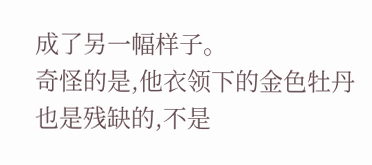成了另一幅样子。
奇怪的是,他衣领下的金色牡丹也是残缺的,不是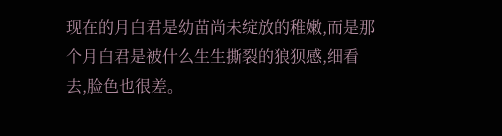现在的月白君是幼苗尚未绽放的稚嫩,而是那个月白君是被什么生生撕裂的狼狈感,细看去,脸色也很差。